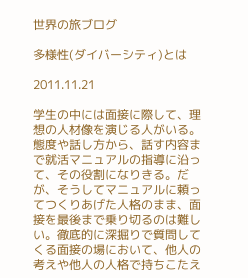世界の旅ブログ

多様性(ダイバーシティ)とは

2011.11.21

学生の中には面接に際して、理想の人材像を演じる人がいる。態度や話し方から、話す内容まで就活マニュアルの指導に沿って、その役割になりきる。だが、そうしてマニュアルに頼ってつくりあげた人格のまま、面接を最後まで乗り切るのは難しい。徹底的に深掘りで質問してくる面接の場において、他人の考えや他人の人格で持ちこたえ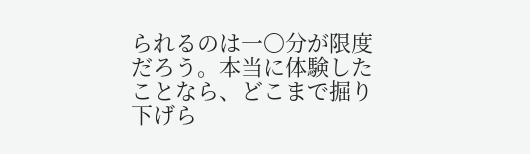られるのは一〇分が限度だろう。本当に体験したことなら、どこまで掘り下げら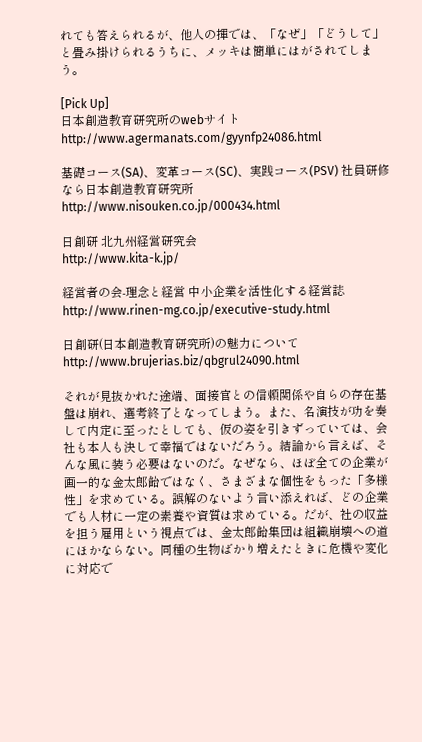れても答えられるが、他人の揮では、「なぜ」「どうして」と畳み掛けられるうちに、メッキは簡単にはがされてしまう。

[Pick Up]
日本創造教育研究所のwebサイト
http://www.agermanats.com/gyynfp24086.html

基礎コース(SA)、変革コース(SC)、実践コース(PSV) 社員研修なら日本創造教育研究所
http://www.nisouken.co.jp/000434.html

日創研 北九州経営研究会
http://www.kita-k.jp/

経営者の会-理念と経営 中小企業を活性化する経営誌
http://www.rinen-mg.co.jp/executive-study.html

日創研(日本創造教育研究所)の魅力について
http://www.brujerias.biz/qbgrul24090.html

それが見抜かれた途端、面接官との信頼関係や自らの存在基盤は崩れ、選考終了となってしまう。また、名演技が功を奏して内定に至ったとしても、仮の姿を引きずっていては、会社も本人も決して幸福ではないだろう。結論から言えば、そんな風に装う必要はないのだ。なぜなら、ほぼ全ての企業が画一的な金太郎飴ではなく、さまざまな個性をもった「多様性」を求めている。誤解のないよう言い添えれば、どの企業でも人材に一定の素養や資質は求めている。だが、社の収益を担う雇用という視点では、金太郎飴集団は組織崩壊への道にほかならない。同種の生物ばかり増えたときに危機や変化に対応で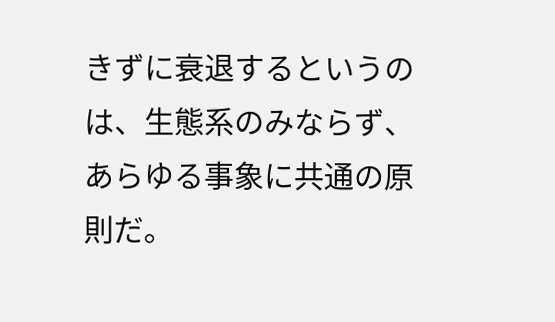きずに衰退するというのは、生態系のみならず、あらゆる事象に共通の原則だ。